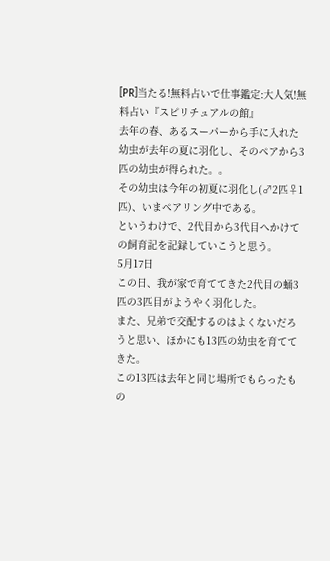[PR]当たる!無料占いで仕事鑑定:大人気!無料占い『スピリチュアルの館』
去年の春、あるスーパーから手に入れた幼虫が去年の夏に羽化し、そのペアから3匹の幼虫が得られた。。
その幼虫は今年の初夏に羽化し(♂2匹♀1匹)、いまペアリング中である。
というわけで、2代目から3代目へかけての飼育記を記録していこうと思う。
5月17日
この日、我が家で育ててきた2代目の蛹3匹の3匹目がようやく羽化した。
また、兄弟で交配するのはよくないだろうと思い、ほかにも13匹の幼虫を育ててきた。
この13匹は去年と同じ場所でもらったもの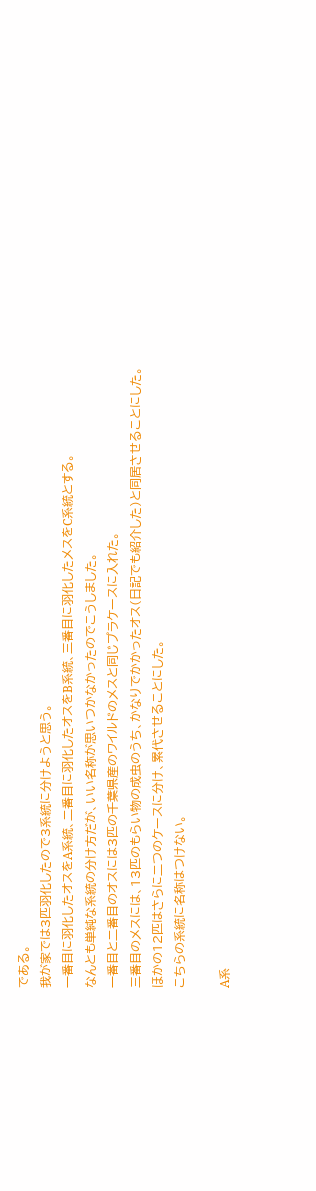である。
我が家では3匹羽化したので3系統に分けようと思う。
一番目に羽化したオスをA系統、二番目に羽化したオスをB系統、三番目に羽化したメスをC系統とする。
なんとも単純な系統の分け方だが、いい名称が思いつかなかったのでこうしました。
一番目と二番目のオスには3匹の千葉県産のワイルドのメスと同じプラケースに入れた。
三番目のメスには、13匹のもらい物の成虫のうち、かなりでかかったオス(日記でも紹介した)と同居させることにした。
ほかの12匹はさらに二つのケースに分け、累代させることにした。
こちらの系統に名称はつけない。

A系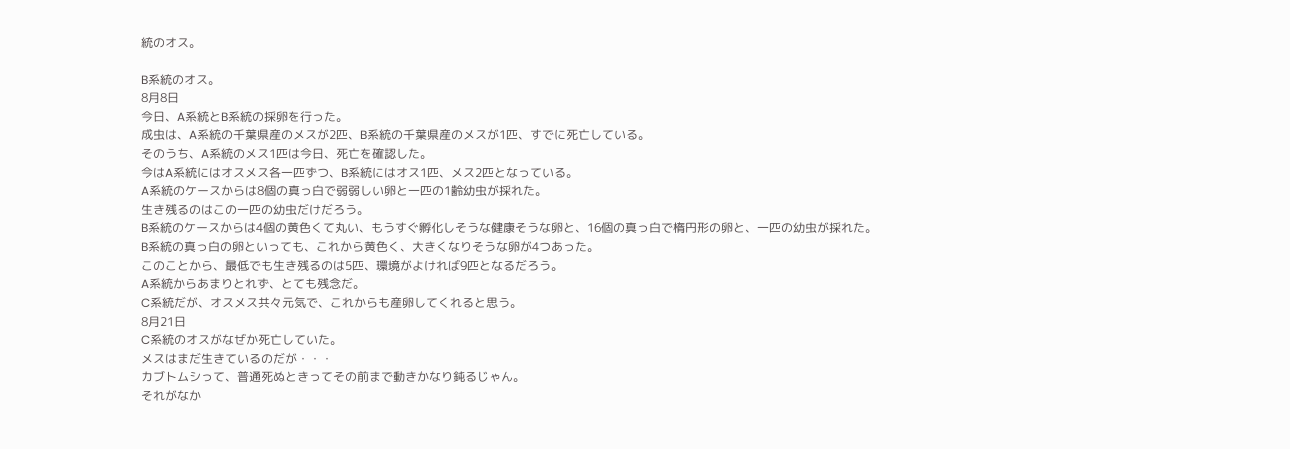統のオス。

B系統のオス。
8月8日
今日、A系統とB系統の採卵を行った。
成虫は、A系統の千葉県産のメスが2匹、B系統の千葉県産のメスが1匹、すでに死亡している。
そのうち、A系統のメス1匹は今日、死亡を確認した。
今はA系統にはオスメス各一匹ずつ、B系統にはオス1匹、メス2匹となっている。
A系統のケースからは8個の真っ白で弱弱しい卵と一匹の1齢幼虫が採れた。
生き残るのはこの一匹の幼虫だけだろう。
B系統のケースからは4個の黄色くて丸い、もうすぐ孵化しそうな健康そうな卵と、16個の真っ白で楕円形の卵と、一匹の幼虫が採れた。
B系統の真っ白の卵といっても、これから黄色く、大きくなりそうな卵が4つあった。
このことから、最低でも生き残るのは5匹、環境がよければ9匹となるだろう。
A系統からあまりとれず、とても残念だ。
C系統だが、オスメス共々元気で、これからも産卵してくれると思う。
8月21日
C系統のオスがなぜか死亡していた。
メスはまだ生きているのだが・・・
カブトムシって、普通死ぬときってその前まで動きかなり鈍るじゃん。
それがなか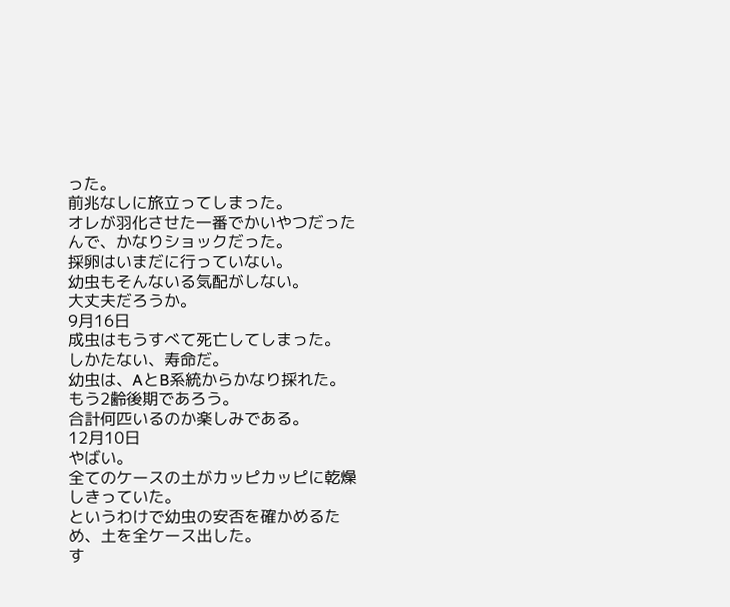った。
前兆なしに旅立ってしまった。
オレが羽化させた一番でかいやつだったんで、かなりショックだった。
採卵はいまだに行っていない。
幼虫もそんないる気配がしない。
大丈夫だろうか。
9月16日
成虫はもうすべて死亡してしまった。
しかたない、寿命だ。
幼虫は、AとB系統からかなり採れた。
もう2齢後期であろう。
合計何匹いるのか楽しみである。
12月10日
やばい。
全てのケースの土がカッピカッピに乾燥しきっていた。
というわけで幼虫の安否を確かめるため、土を全ケース出した。
す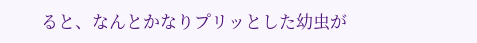ると、なんとかなりプリッとした幼虫が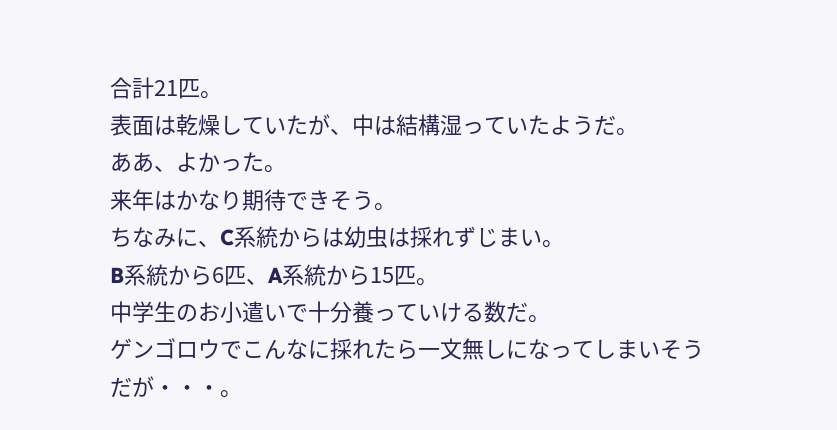合計21匹。
表面は乾燥していたが、中は結構湿っていたようだ。
ああ、よかった。
来年はかなり期待できそう。
ちなみに、C系統からは幼虫は採れずじまい。
B系統から6匹、A系統から15匹。
中学生のお小遣いで十分養っていける数だ。
ゲンゴロウでこんなに採れたら一文無しになってしまいそうだが・・・。